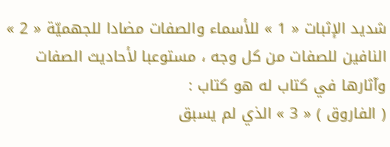شديد الإثبات « 1 » للأسماء والصفات مضادا للجهميّة « 2 » النافين للصفات من كل وجه ، مستوعبا لأحاديث الصفات وآثارها في كتاب له هو كتاب :
( الفاروق ) « 3 » الذي لم يسبق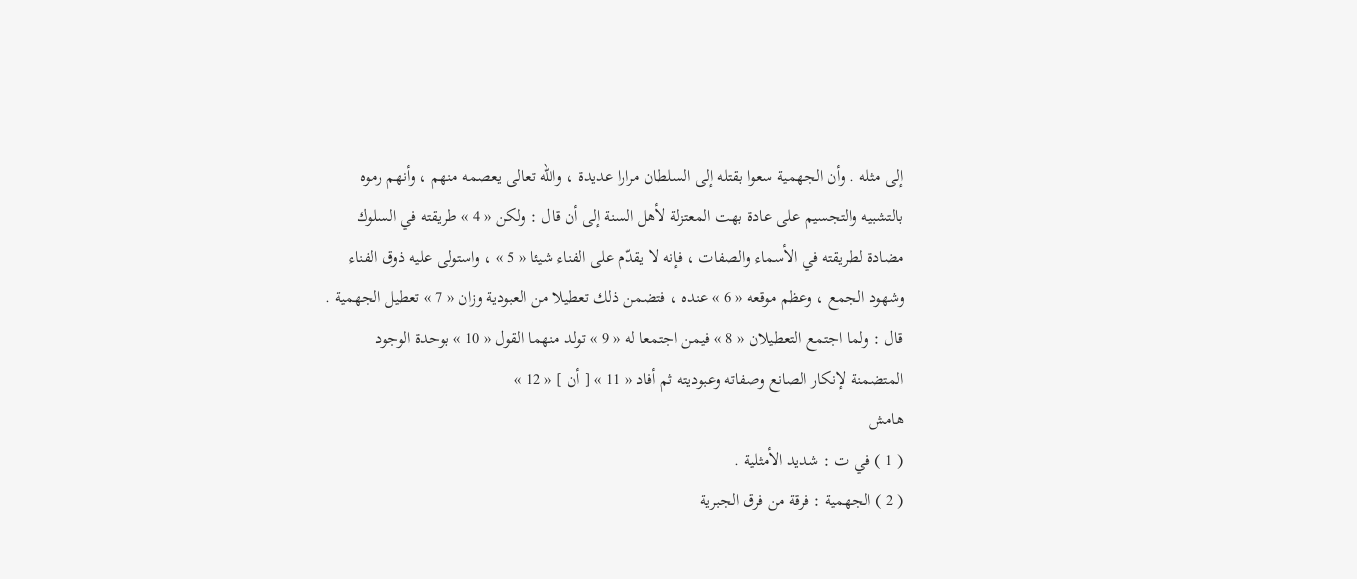إلى مثله . وأن الجهمية سعوا بقتله إلى السلطان مرارا عديدة ، واللّه تعالى يعصمه منهم ، وأنهم رموه بالتشبيه والتجسيم على عادة بهت المعتزلة لأهل السنة إلى أن قال : ولكن « 4 » طريقته في السلوك مضادة لطريقته في الأسماء والصفات ، فإنه لا يقدّم على الفناء شيئا « 5 » ، واستولى عليه ذوق الفناء وشهود الجمع ، وعظم موقعه « 6 » عنده ، فتضمن ذلك تعطيلا من العبودية وزان « 7 » تعطيل الجهمية .
قال : ولما اجتمع التعطيلان « 8 » فيمن اجتمعا له « 9 » تولد منهما القول « 10 » بوحدة الوجود المتضمنة لإنكار الصانع وصفاته وعبوديته ثم أفاد « 11 » [ أن ] « 12 »
هامش
( 1 ) في ت : شديد الأمثلية .
( 2 ) الجهمية : فرقة من فرق الجبرية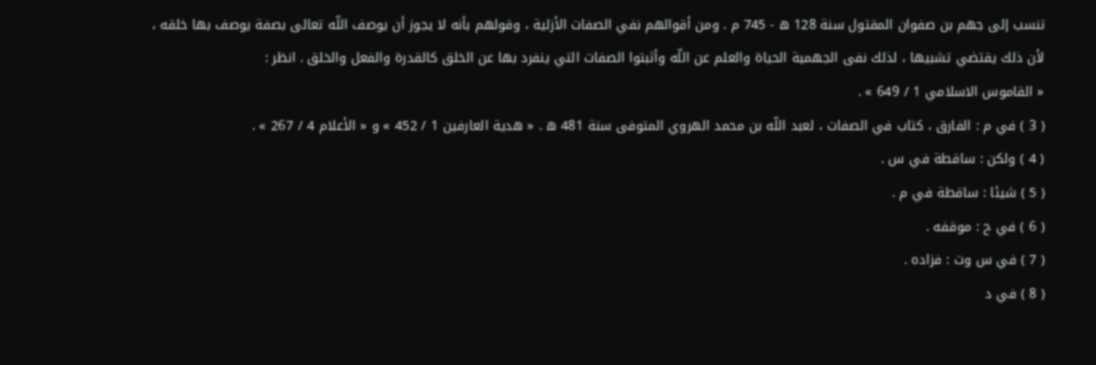تنسب إلى جهم بن صفوان المقتول سنة 128 ه - 745 م . ومن أقوالهم نفي الصفات الأزلية ، وقولهم بأنه لا يجوز أن يوصف اللّه تعالى بصفة يوصف بها خلقه ، لأن ذلك يقتضي تشبيها ، لذلك نفى الجهمية الحياة والعلم عن اللّه وأثبتوا الصفات التي ينفرد بها عن الخلق كالقدرة والفعل والخلق . انظر :
« القاموس الاسلامي 1 / 649 » .
( 3 ) في م : الفارق ، كتاب في الصفات ، لعبد اللّه بن محمد الهروي المتوفى سنة 481 ه . « هدية العارفين 1 / 452 » و « الأعلام 4 / 267 » .
( 4 ) ولكن : ساقطة في س .
( 5 ) شيئا : ساقطة في م .
( 6 ) في ح : موقفه .
( 7 ) في س وت : فزاده .
( 8 ) في د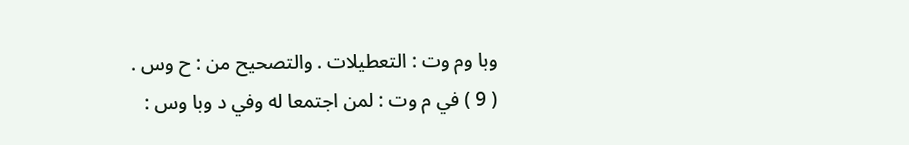وبا وم وت : التعطيلات . والتصحيح من : ح وس .
( 9 ) في م وت : لمن اجتمعا له وفي د وبا وس :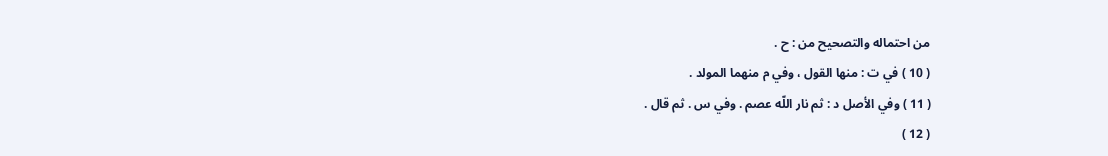من احتماله والتصحيح من : ح .
( 10 ) في ت : منها القول ، وفي م منهما المولد .
( 11 ) وفي الأصل د : ثم نار اللّه عصم . وفي س . ثم قال .
( 12 )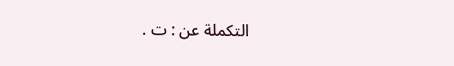التكملة عن : ت .